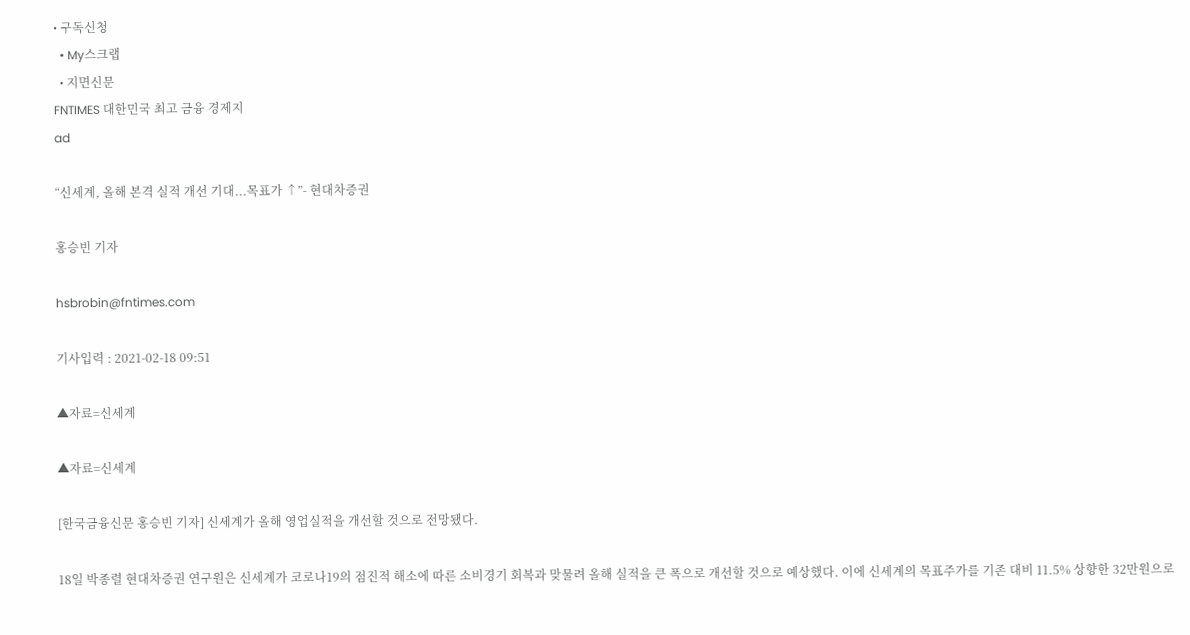• 구독신청
  • My스크랩
  • 지면신문
FNTIMES 대한민국 최고 금융 경제지
ad

“신세계, 올해 본격 실적 개선 기대...목표가 ↑”- 현대차증권

홍승빈 기자

hsbrobin@fntimes.com

기사입력 : 2021-02-18 09:51

▲자료=신세계

▲자료=신세계

[한국금융신문 홍승빈 기자] 신세계가 올해 영업실적을 개선할 것으로 전망됐다.

18일 박종렬 현대차증권 연구원은 신세계가 코로나19의 점진적 해소에 따른 소비경기 회복과 맞물려 올해 실적을 큰 폭으로 개선할 것으로 예상했다. 이에 신세계의 목표주가를 기존 대비 11.5% 상향한 32만원으로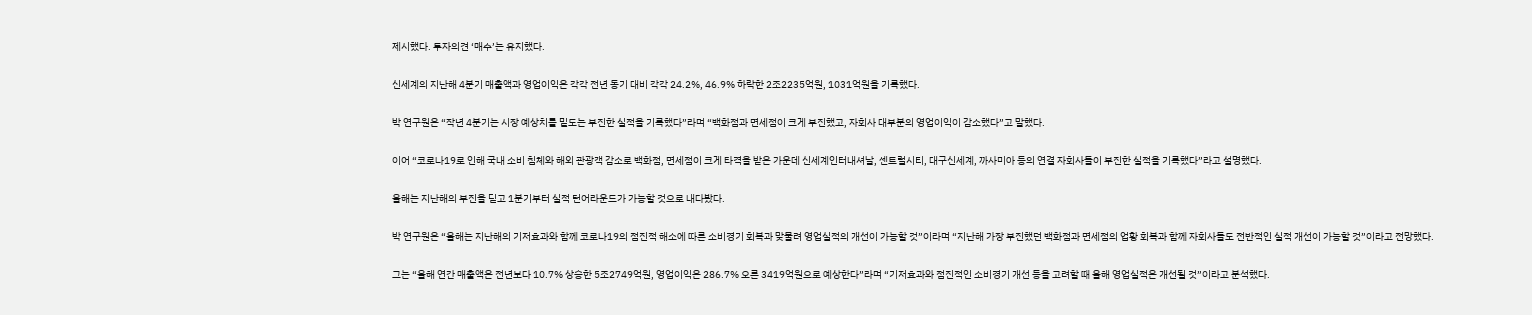제시했다. 투자의견 ‘매수’는 유지했다.

신세계의 지난해 4분기 매출액과 영업이익은 각각 전년 동기 대비 각각 24.2%, 46.9% 하락한 2조2235억원, 1031억원을 기록했다.

박 연구원은 “작년 4분기는 시장 예상치를 밑도는 부진한 실적을 기록했다”라며 “백화점과 면세점이 크게 부진했고, 자회사 대부분의 영업이익이 감소했다”고 말했다.

이어 “코로나19로 인해 국내 소비 침체와 해외 관광객 감소로 백화점, 면세점이 크게 타격을 받은 가운데 신세계인터내셔날, 센트럴시티, 대구신세계, 까사미아 등의 연결 자회사들이 부진한 실적을 기록했다”라고 설명했다.

올해는 지난해의 부진을 딛고 1분기부터 실적 턴어라운드가 가능할 것으로 내다봤다.

박 연구원은 “올해는 지난해의 기저효과와 함께 코로나19의 점진적 해소에 따른 소비경기 회복과 맞물려 영업실적의 개선이 가능할 것”이라며 “지난해 가장 부진했던 백화점과 면세점의 업황 회복과 함께 자회사들도 전반적인 실적 개선이 가능할 것”이라고 전망했다.

그는 “올해 연간 매출액은 전년보다 10.7% 상승한 5조2749억원, 영업이익은 286.7% 오른 3419억원으로 예상한다”라며 “기저효과와 점진적인 소비경기 개선 등을 고려할 때 올해 영업실적은 개선될 것”이라고 분석했다.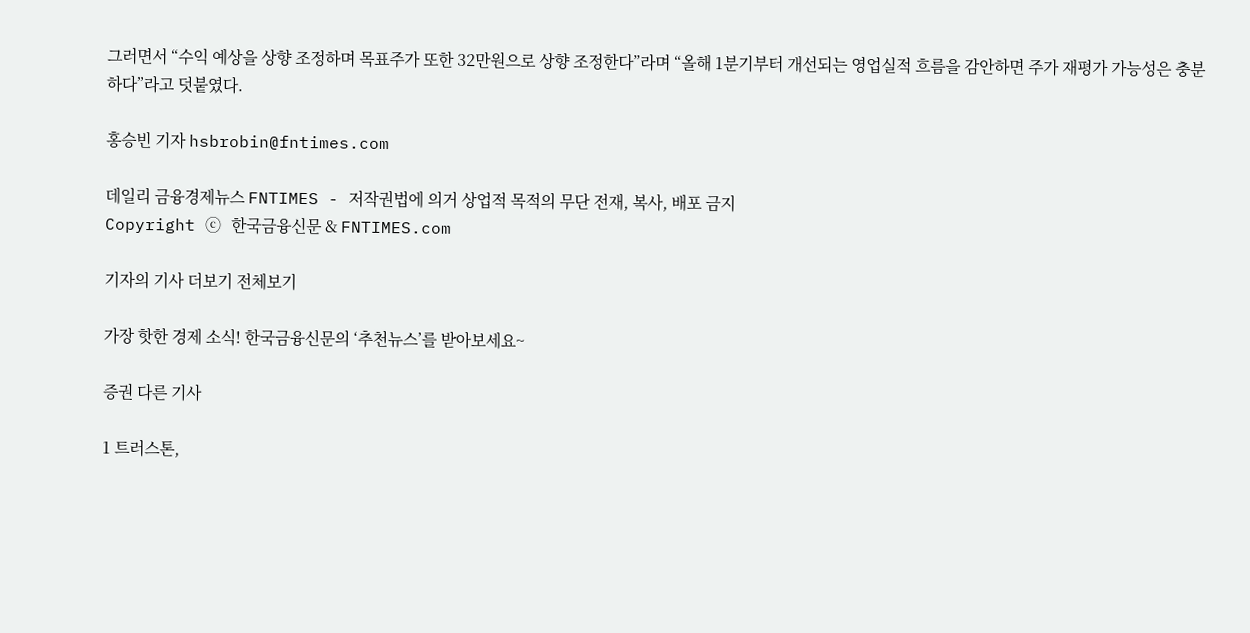그러면서 “수익 예상을 상향 조정하며 목표주가 또한 32만원으로 상향 조정한다”라며 “올해 1분기부터 개선되는 영업실적 흐름을 감안하면 주가 재평가 가능성은 충분하다”라고 덧붙였다.

홍승빈 기자 hsbrobin@fntimes.com

데일리 금융경제뉴스 FNTIMES - 저작권법에 의거 상업적 목적의 무단 전재, 복사, 배포 금지
Copyright ⓒ 한국금융신문 & FNTIMES.com

기자의 기사 더보기 전체보기

가장 핫한 경제 소식! 한국금융신문의 ‘추천뉴스’를 받아보세요~

증권 다른 기사

1 트러스톤,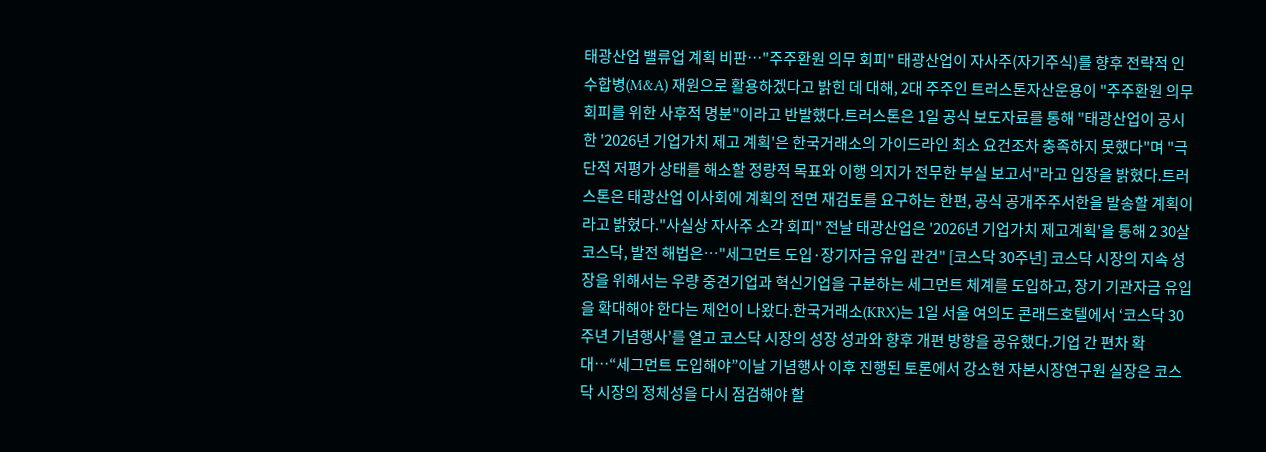태광산업 밸류업 계획 비판…"주주환원 의무 회피" 태광산업이 자사주(자기주식)를 향후 전략적 인수합병(M&A) 재원으로 활용하겠다고 밝힌 데 대해, 2대 주주인 트러스톤자산운용이 "주주환원 의무 회피를 위한 사후적 명분"이라고 반발했다.트러스톤은 1일 공식 보도자료를 통해 "태광산업이 공시한 '2026년 기업가치 제고 계획'은 한국거래소의 가이드라인 최소 요건조차 충족하지 못했다"며 "극단적 저평가 상태를 해소할 정량적 목표와 이행 의지가 전무한 부실 보고서"라고 입장을 밝혔다.트러스톤은 태광산업 이사회에 계획의 전면 재검토를 요구하는 한편, 공식 공개주주서한을 발송할 계획이라고 밝혔다."사실상 자사주 소각 회피" 전날 태광산업은 '2026년 기업가치 제고계획'을 통해 2 30살 코스닥, 발전 해법은…"세그먼트 도입·장기자금 유입 관건" [코스닥 30주년] 코스닥 시장의 지속 성장을 위해서는 우량 중견기업과 혁신기업을 구분하는 세그먼트 체계를 도입하고, 장기 기관자금 유입을 확대해야 한다는 제언이 나왔다.한국거래소(KRX)는 1일 서울 여의도 콘래드호텔에서 ‘코스닥 30주년 기념행사’를 열고 코스닥 시장의 성장 성과와 향후 개편 방향을 공유했다.기업 간 편차 확대…“세그먼트 도입해야”이날 기념행사 이후 진행된 토론에서 강소현 자본시장연구원 실장은 코스닥 시장의 정체성을 다시 점검해야 할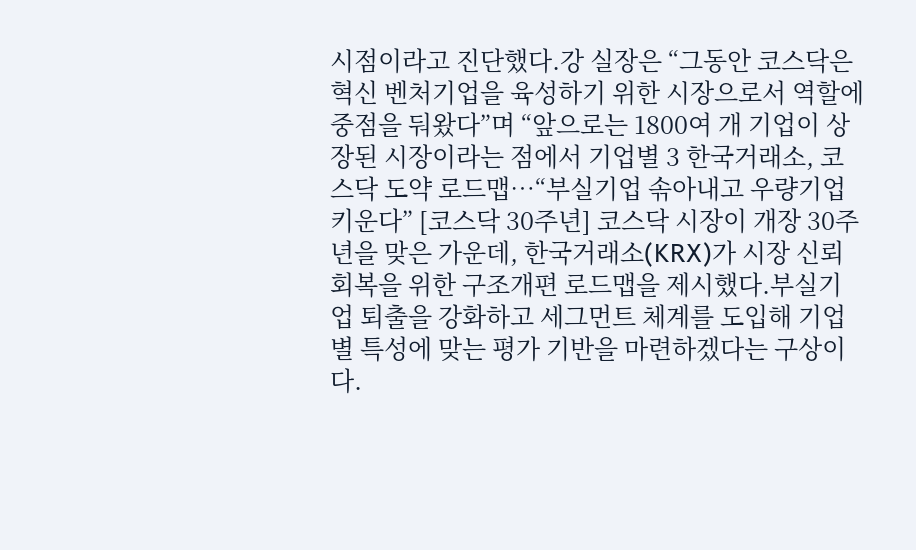시점이라고 진단했다.강 실장은 “그동안 코스닥은 혁신 벤처기업을 육성하기 위한 시장으로서 역할에 중점을 둬왔다”며 “앞으로는 1800여 개 기업이 상장된 시장이라는 점에서 기업별 3 한국거래소, 코스닥 도약 로드맵…“부실기업 솎아내고 우량기업 키운다” [코스닥 30주년] 코스닥 시장이 개장 30주년을 맞은 가운데, 한국거래소(KRX)가 시장 신뢰 회복을 위한 구조개편 로드맵을 제시했다.부실기업 퇴출을 강화하고 세그먼트 체계를 도입해 기업별 특성에 맞는 평가 기반을 마련하겠다는 구상이다.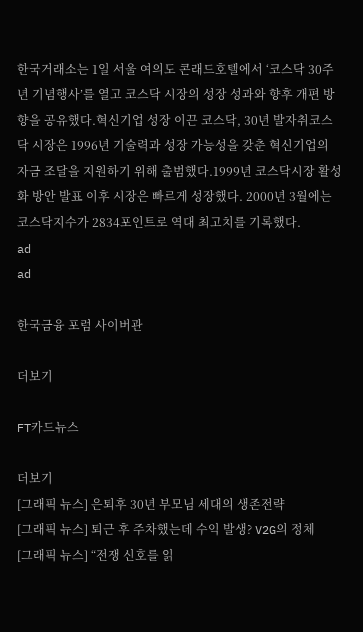한국거래소는 1일 서울 여의도 콘래드호텔에서 ‘코스닥 30주년 기념행사’를 열고 코스닥 시장의 성장 성과와 향후 개편 방향을 공유했다.혁신기업 성장 이끈 코스닥, 30년 발자취코스닥 시장은 1996년 기술력과 성장 가능성을 갖춘 혁신기업의 자금 조달을 지원하기 위해 출범했다.1999년 코스닥시장 활성화 방안 발표 이후 시장은 빠르게 성장했다. 2000년 3월에는 코스닥지수가 2834포인트로 역대 최고치를 기록했다.
ad
ad

한국금융 포럼 사이버관

더보기

FT카드뉴스

더보기
[그래픽 뉴스] 은퇴후 30년 부모님 세대의 생존전략
[그래픽 뉴스] 퇴근 후 주차했는데 수익 발생? V2G의 정체
[그래픽 뉴스] “전쟁 신호를 읽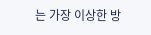는 가장 이상한 방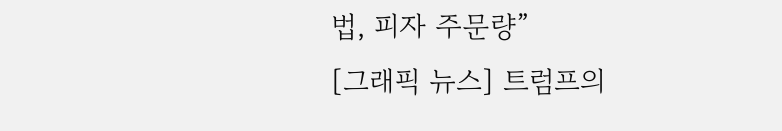법, 피자 주문량”
[그래픽 뉴스] 트럼프의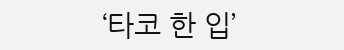‘타코 한 입’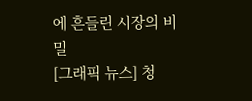에 흔들린 시장의 비밀
[그래픽 뉴스] 청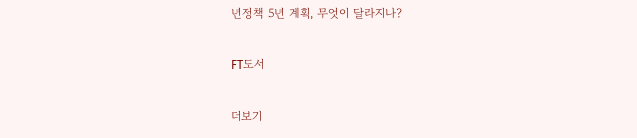년정책 5년 계획, 무엇이 달라지나?

FT도서

더보기